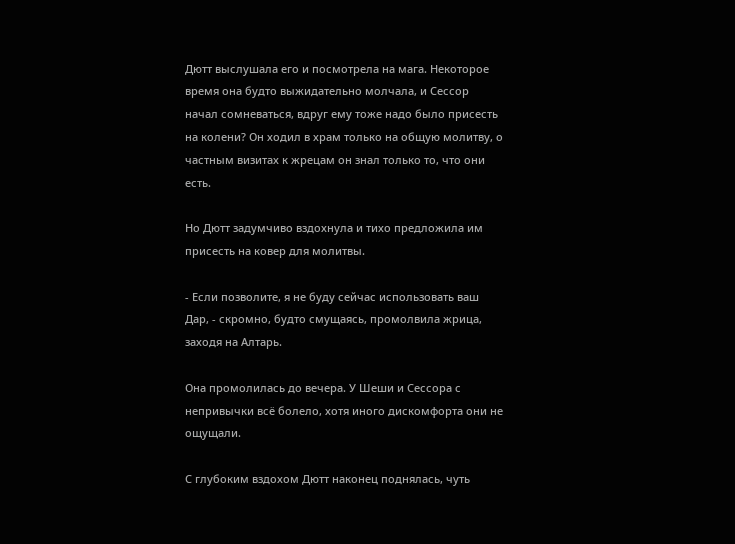Дютт выслушала его и посмотрела на мага. Некоторое время она будто выжидательно молчала, и Сессор начал сомневаться, вдруг ему тоже надо было присесть на колени? Он ходил в храм только на общую молитву, о частным визитах к жрецам он знал только то, что они есть.

Но Дютт задумчиво вздохнула и тихо предложила им присесть на ковер для молитвы.

- Если позволите, я не буду сейчас использовать ваш Дар, - скромно, будто смущаясь, промолвила жрица, заходя на Алтарь.

Она промолилась до вечера. У Шеши и Сессора с непривычки всё болело, хотя иного дискомфорта они не ощущали.

С глубоким вздохом Дютт наконец поднялась, чуть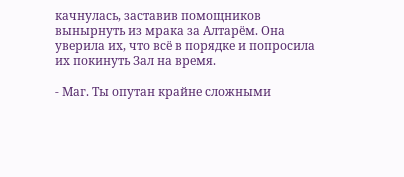качнулась, заставив помощников вынырнуть из мрака за Алтарём. Она уверила их, что всё в порядке и попросила их покинуть Зал на время.

- Маг. Ты опутан крайне сложными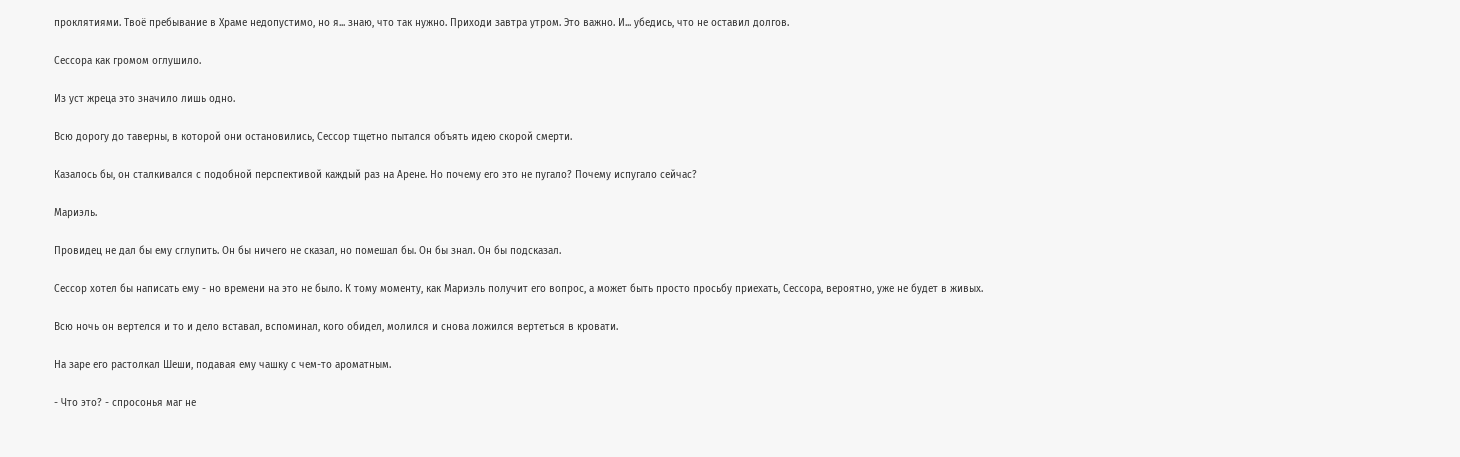проклятиями. Твоё пребывание в Храме недопустимо, но я... знаю, что так нужно. Приходи завтра утром. Это важно. И... убедись, что не оставил долгов.

Сессора как громом оглушило.

Из уст жреца это значило лишь одно.

Всю дорогу до таверны, в которой они остановились, Сессор тщетно пытался объять идею скорой смерти.

Казалось бы, он сталкивался с подобной перспективой каждый раз на Арене. Но почему его это не пугало? Почему испугало сейчас?

Мариэль.

Провидец не дал бы ему сглупить. Он бы ничего не сказал, но помешал бы. Он бы знал. Он бы подсказал.

Сессор хотел бы написать ему - но времени на это не было. К тому моменту, как Мариэль получит его вопрос, а может быть просто просьбу приехать, Сессора, вероятно, уже не будет в живых.

Всю ночь он вертелся и то и дело вставал, вспоминал, кого обидел, молился и снова ложился вертеться в кровати.

На заре его растолкал Шеши, подавая ему чашку с чем-то ароматным.

- Что это? - спросонья маг не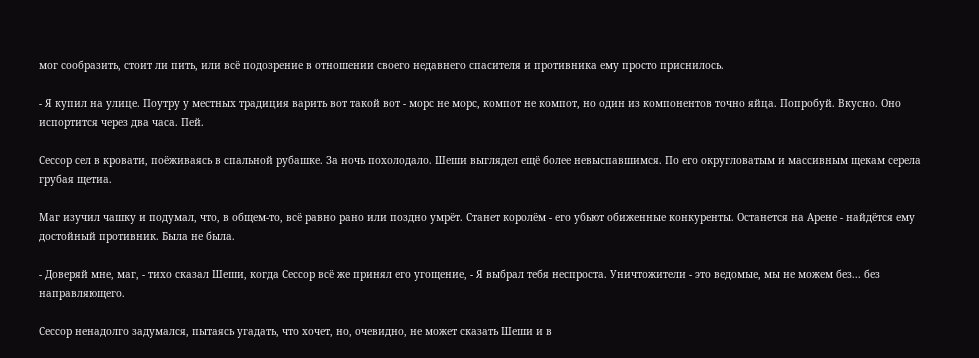мог сообразить, стоит ли пить, или всё подозрение в отношении своего недавнего спасителя и противника ему просто приснилось.

- Я купил на улице. Поутру у местных традиция варить вот такой вот - морс не морс, компот не компот, но один из компонентов точно яйца. Попробуй. Вкусно. Оно испортится через два часа. Пей.

Сессор сел в кровати, поёживаясь в спальной рубашке. За ночь похолодало. Шеши выглядел ещё более невыспавшимся. По его округловатым и массивным щекам серела грубая щетиа.

Маг изучил чашку и подумал, что, в общем-то, всё равно рано или поздно умрёт. Станет королём - его убьют обиженные конкуренты. Останется на Арене - найдётся ему достойный противник. Была не была.

- Доверяй мне, маг, - тихо сказал Шеши, когда Сессор всё же принял его угощение, - Я выбрал тебя неспроста. Уничтожители - это ведомые, мы не можем без... без направляющего.

Сессор ненадолго задумался, пытаясь угадать, что хочет, но, очевидно, не может сказать Шеши и в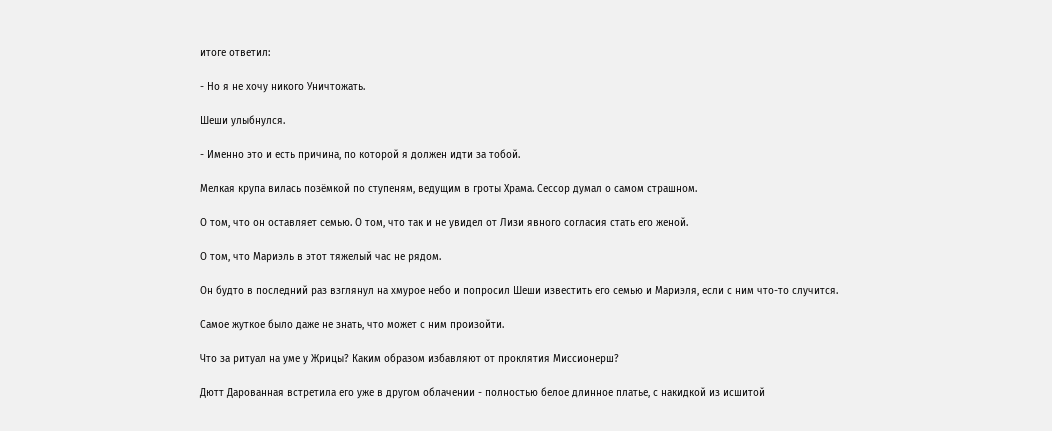итоге ответил:

- Но я не хочу никого Уничтожать.

Шеши улыбнулся.

- Именно это и есть причина, по которой я должен идти за тобой.

Мелкая крупа вилась позёмкой по ступеням, ведущим в гроты Храма. Сессор думал о самом страшном.

О том, что он оставляет семью. О том, что так и не увидел от Лизи явного согласия стать его женой.

О том, что Мариэль в этот тяжелый час не рядом.

Он будто в последний раз взглянул на хмурое небо и попросил Шеши известить его семью и Мариэля, если с ним что-то случится.

Самое жуткое было даже не знать, что может с ним произойти.

Что за ритуал на уме у Жрицы? Каким образом избавляют от проклятия Миссионерш?

Дютт Дарованная встретила его уже в другом облачении - полностью белое длинное платье, с накидкой из исшитой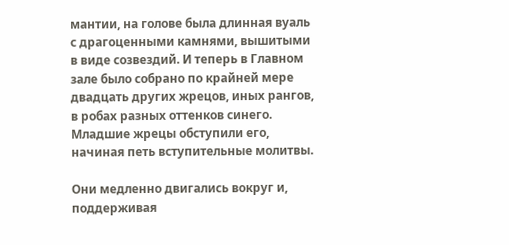мантии, на голове была длинная вуаль с драгоценными камнями, вышитыми в виде созвездий. И теперь в Главном зале было собрано по крайней мере двадцать других жрецов, иных рангов, в робах разных оттенков синего. Младшие жрецы обступили его, начиная петь вступительные молитвы.

Они медленно двигались вокруг и, поддерживая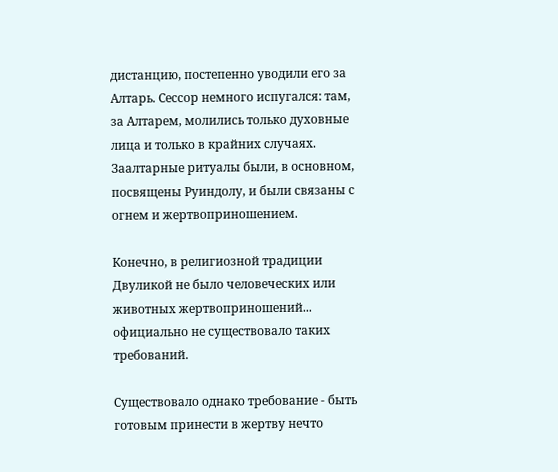дистанцию, постепенно уводили его за Алтарь. Сессор немного испугался: там, за Алтарем, молились только духовные лица и только в крайних случаях. Заалтарные ритуалы были, в основном, посвящены Руиндолу, и были связаны с огнем и жертвоприношением.

Конечно, в религиозной традиции Двуликой не было человеческих или животных жертвоприношений... официально не существовало таких требований.

Существовало однако требование - быть готовым принести в жертву нечто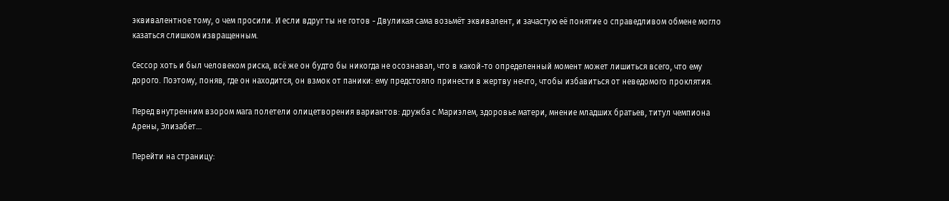эквивалентное тому, о чем просили. И если вдруг ты не готов - Двуликая сама возьмёт эквивалент, и зачастую её понятие о справедливом обмене могло казаться слишком извращенным.

Сессор хоть и был человеком риска, всё же он будто бы никогда не осознавал, что в какой-то определенный момент может лишиться всего, что ему дорого. Поэтому, поняв, где он находится, он взмок от паники: ему предстояло принести в жертву нечто, чтобы избавиться от неведомого проклятия.

Перед внутренним взором мага полетели олицетворения вариантов: дружба с Мариэлем, здоровье матери, мнение младших братьев, титул чемпиона Арены, Элизабет...

Перейти на страницу: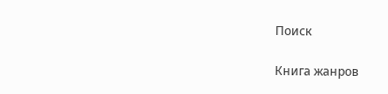Поиск

Книга жанров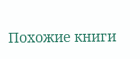Похожие книги